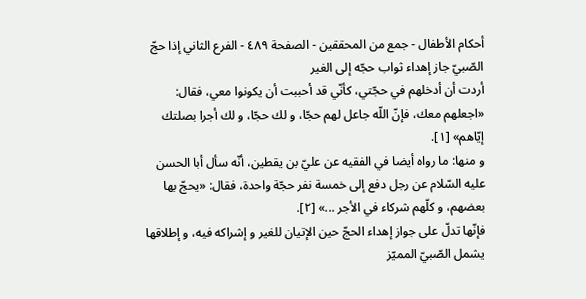أحكام الأطفال - جمع من المحققين - الصفحة ٤٨٩ - الفرع الثاني إذا حجّ الصّبيّ جاز إهداء ثواب حجّه إلى الغير
أردت أن أدخلهم في حجّتي، كأنّي قد أحببت أن يكونوا معي، فقال:
«اجعلهم معك، فإنّ اللّه جاعل لهم حجّا، و لك حجّا، و لك أجرا بصلتك إيّاهم» [١].
و منها: ما رواه أيضا في الفقيه عن عليّ بن يقطين، أنّه سأل أبا الحسن عليه السّلام عن رجل دفع إلى خمسة نفر حجّة واحدة، فقال: «يحجّ بها بعضهم، و كلّهم شركاء في الأجر ...» [٢].
فإنّها تدلّ على جواز إهداء الحجّ حين الإتيان للغير و إشراكه فيه، و إطلاقها يشمل الصّبيّ المميّز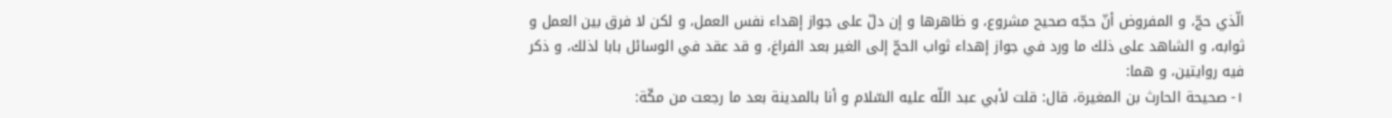الّذي حجّ، و المفروض أنّ حجّه صحيح مشروع، و ظاهرها و إن دلّ على جواز إهداء نفس العمل، و لكن لا فرق بين العمل و ثوابه، و الشاهد على ذلك ما ورد في جواز إهداء ثواب الحجّ إلى الغير بعد الفراغ، و قد عقد في الوسائل بابا لذلك، و ذكر فيه روايتين، و هما:
١- صحيحة الحارث بن المغيرة، قال: قلت لأبي عبد اللّه عليه السّلام و أنا بالمدينة بعد ما رجعت من مكّة: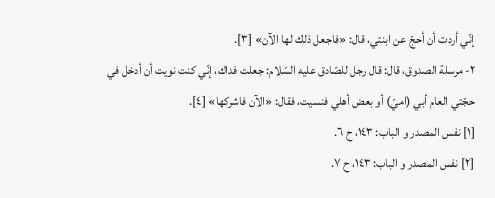إنّي أردت أن أحجّ عن ابنتي، قال: «فاجعل ذلك لها الآن» [٣].
٢- مرسلة الصدوق، قال: قال رجل للصّادق عليه السّلام: جعلت فداك، إنّي كنت نويت أن أدخل في حجّتي العام أبي (اميّ) أو بعض أهلي فنسيت، فقال: «الآن فاشركها» [٤].
[١] نفس المصدر و الباب: ١٤٣، ح ٦.
[٢] نفس المصدر و الباب: ١٤٣، ح ٧.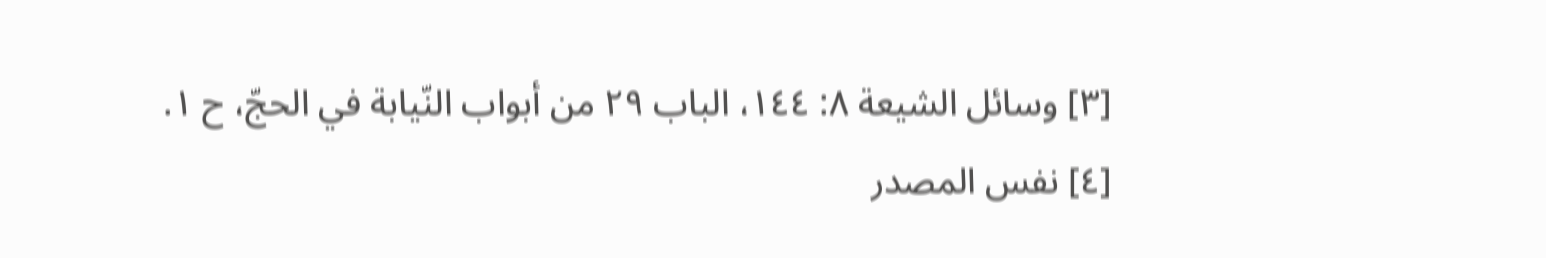[٣] وسائل الشيعة ٨: ١٤٤، الباب ٢٩ من أبواب النّيابة في الحجّ، ح ١.
[٤] نفس المصدر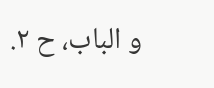و الباب، ح ٢.